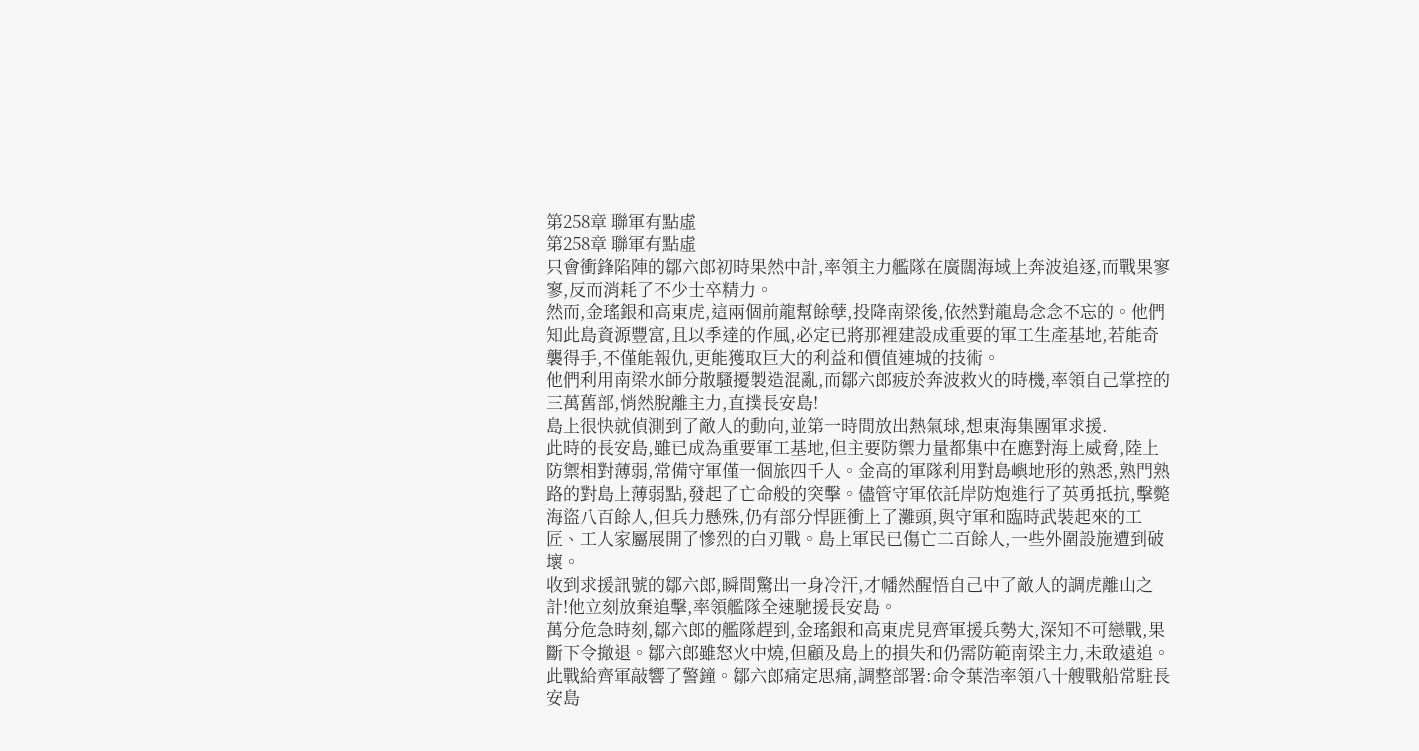第258章 聯軍有點虛
第258章 聯軍有點虛
只會衝鋒陷陣的鄒六郎初時果然中計,率領主力艦隊在廣闊海域上奔波追逐,而戰果寥寥,反而消耗了不少士卒精力。
然而,金瑤銀和高東虎,這兩個前龍幫餘孽,投降南梁後,依然對龍島念念不忘的。他們知此島資源豐富,且以季達的作風,必定已將那裡建設成重要的軍工生產基地,若能奇襲得手,不僅能報仇,更能獲取巨大的利益和價值連城的技術。
他們利用南梁水師分散騷擾製造混亂,而鄒六郎疲於奔波救火的時機,率領自己掌控的三萬舊部,悄然脫離主力,直撲長安島!
島上很快就偵測到了敵人的動向,並第一時間放出熱氣球,想東海集團軍求援.
此時的長安島,雖已成為重要軍工基地,但主要防禦力量都集中在應對海上威脅,陸上防禦相對薄弱,常備守軍僅一個旅四千人。金高的軍隊利用對島嶼地形的熟悉,熟門熟路的對島上薄弱點,發起了亡命般的突擊。儘管守軍依託岸防炮進行了英勇抵抗,擊斃海盜八百餘人,但兵力懸殊,仍有部分悍匪衝上了灘頭,與守軍和臨時武裝起來的工匠、工人家屬展開了慘烈的白刃戰。島上軍民已傷亡二百餘人,一些外圍設施遭到破壞。
收到求援訊號的鄒六郎,瞬間驚出一身冷汗,才幡然醒悟自己中了敵人的調虎離山之計!他立刻放棄追擊,率領艦隊全速馳援長安島。
萬分危急時刻,鄒六郎的艦隊趕到,金瑤銀和高東虎見齊軍援兵勢大,深知不可戀戰,果斷下令撤退。鄒六郎雖怒火中燒,但顧及島上的損失和仍需防範南梁主力,未敢遠追。
此戰給齊軍敲響了警鐘。鄒六郎痛定思痛,調整部署:命令葉浩率領八十艘戰船常駐長安島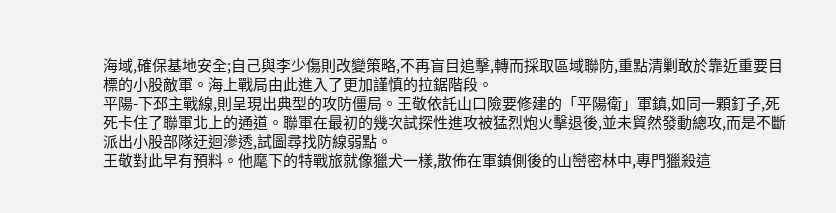海域,確保基地安全;自己與李少傷則改變策略,不再盲目追擊,轉而採取區域聯防,重點清剿敢於靠近重要目標的小股敵軍。海上戰局由此進入了更加謹慎的拉鋸階段。
平陽-下邳主戰線,則呈現出典型的攻防僵局。王敬依託山口險要修建的「平陽衛」軍鎮,如同一顆釘子,死死卡住了聯軍北上的通道。聯軍在最初的幾次試探性進攻被猛烈炮火擊退後,並未貿然發動總攻,而是不斷派出小股部隊迂迴滲透,試圖尋找防線弱點。
王敬對此早有預料。他麾下的特戰旅就像獵犬一樣,散佈在軍鎮側後的山巒密林中,專門獵殺這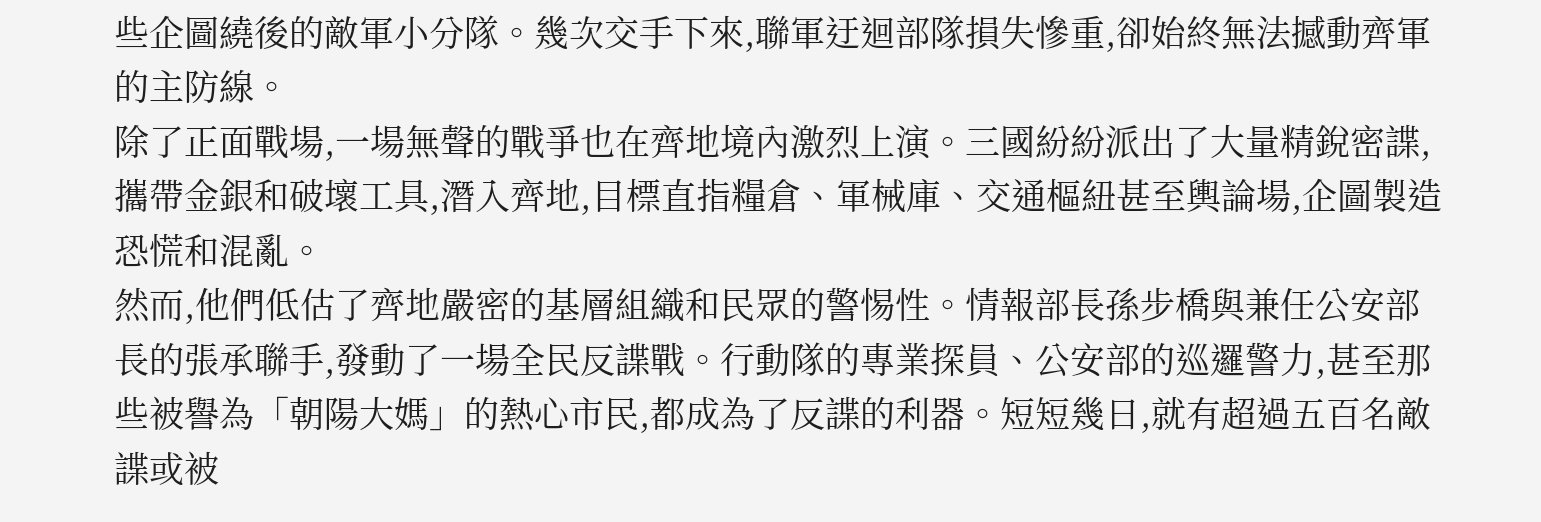些企圖繞後的敵軍小分隊。幾次交手下來,聯軍迂迴部隊損失慘重,卻始終無法撼動齊軍的主防線。
除了正面戰場,一場無聲的戰爭也在齊地境內激烈上演。三國紛紛派出了大量精銳密諜,攜帶金銀和破壞工具,潛入齊地,目標直指糧倉、軍械庫、交通樞紐甚至輿論場,企圖製造恐慌和混亂。
然而,他們低估了齊地嚴密的基層組織和民眾的警惕性。情報部長孫步橋與兼任公安部長的張承聯手,發動了一場全民反諜戰。行動隊的專業探員、公安部的巡邏警力,甚至那些被譽為「朝陽大媽」的熱心市民,都成為了反諜的利器。短短幾日,就有超過五百名敵諜或被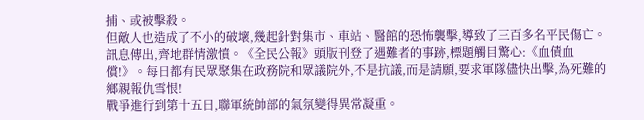捕、或被擊殺。
但敵人也造成了不小的破壞,幾起針對集市、車站、醫館的恐怖襲擊,導致了三百多名平民傷亡。訊息傳出,齊地群情激憤。《全民公報》頭版刊登了遇難者的事跡,標題觸目驚心:《血債血償!》。每日都有民眾聚集在政務院和眾議院外,不是抗議,而是請願,要求軍隊儘快出擊,為死難的鄉親報仇雪恨!
戰爭進行到第十五日,聯軍統帥部的氣氛變得異常凝重。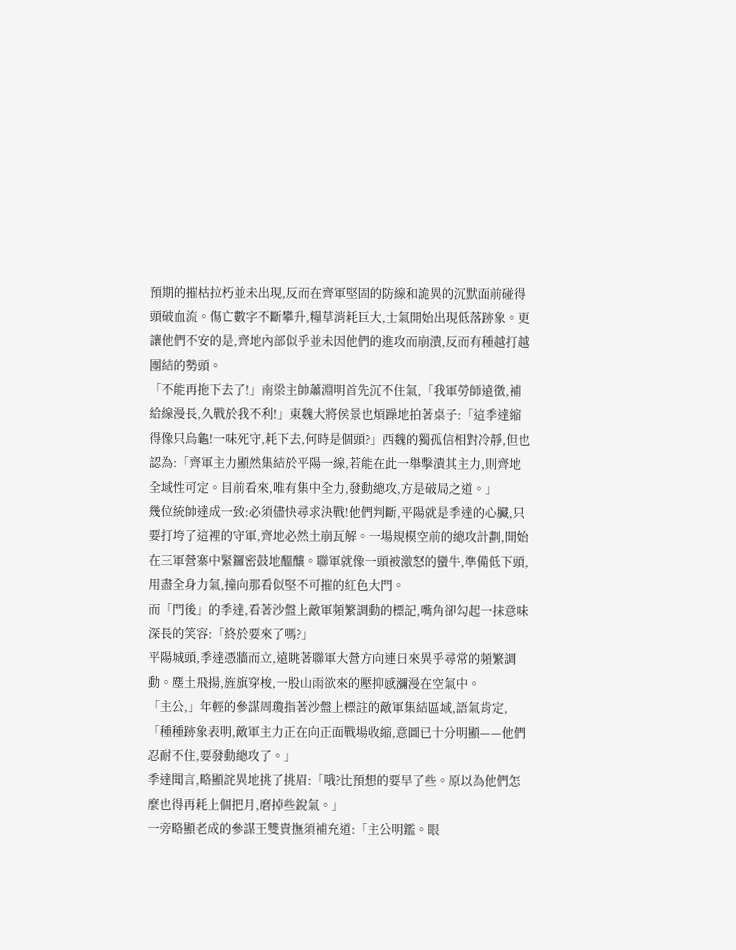預期的摧枯拉朽並未出現,反而在齊軍堅固的防線和詭異的沉默面前碰得頭破血流。傷亡數字不斷攀升,糧草消耗巨大,士氣開始出現低落跡象。更讓他們不安的是,齊地內部似乎並未因他們的進攻而崩潰,反而有種越打越團結的勢頭。
「不能再拖下去了!」南梁主帥蕭淵明首先沉不住氣,「我軍勞師遠徵,補給線漫長,久戰於我不利!」東魏大將侯景也煩躁地拍著桌子:「這季達縮得像只烏龜!一味死守,耗下去,何時是個頭?」西魏的獨孤信相對冷靜,但也認為:「齊軍主力顯然集結於平陽一線,若能在此一舉擊潰其主力,則齊地全域性可定。目前看來,唯有集中全力,發動總攻,方是破局之道。」
幾位統帥達成一致:必須儘快尋求決戰!他們判斷,平陽就是季達的心臟,只要打垮了這裡的守軍,齊地必然土崩瓦解。一場規模空前的總攻計劃,開始在三軍營寨中緊鑼密鼓地醞釀。聯軍就像一頭被激怒的蠻牛,準備低下頭,用盡全身力氣,撞向那看似堅不可摧的紅色大門。
而「門後」的季達,看著沙盤上敵軍頻繁調動的標記,嘴角卻勾起一抹意味深長的笑容:「終於要來了嗎?」
平陽城頭,季達憑牆而立,遠眺著聯軍大營方向連日來異乎尋常的頻繁調動。塵土飛揚,旌旗穿梭,一股山雨欲來的壓抑感瀰漫在空氣中。
「主公,」年輕的參謀周瓊指著沙盤上標註的敵軍集結區域,語氣肯定,「種種跡象表明,敵軍主力正在向正面戰場收縮,意圖已十分明顯——他們忍耐不住,要發動總攻了。」
季達聞言,略顯詫異地挑了挑眉:「哦?比預想的要早了些。原以為他們怎麼也得再耗上個把月,磨掉些銳氣。」
一旁略顯老成的參謀王雙貴撫須補充道:「主公明鑑。眼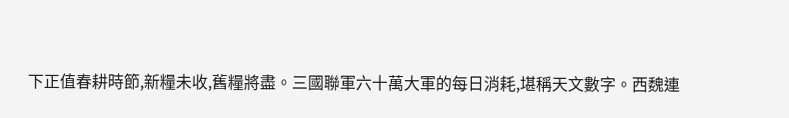下正值春耕時節,新糧未收,舊糧將盡。三國聯軍六十萬大軍的每日消耗,堪稱天文數字。西魏連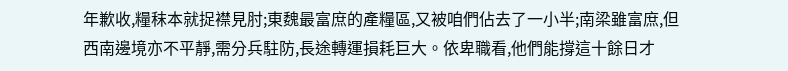年歉收,糧秣本就捉襟見肘;東魏最富庶的產糧區,又被咱們佔去了一小半;南梁雖富庶,但西南邊境亦不平靜,需分兵駐防,長途轉運損耗巨大。依卑職看,他們能撐這十餘日才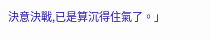決意決戰,已是算沉得住氣了。」